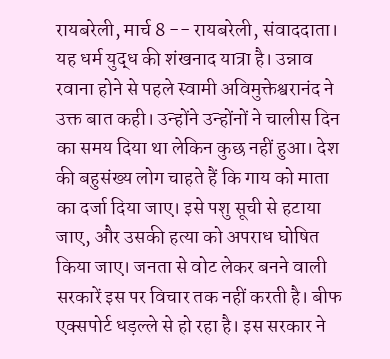रायबरेली, मार्च 8 -- रायबरेली, संवाददाता। यह धर्म युद्ध की शंखनाद यात्रा है। उन्नाव रवाना होने से पहले स्वामी अविमुक्तेश्वरानंद ने उक्त बात कही। उन्होंने उन्होंनों ने चालीस दिन का समय दिया था लेकिन कुछ नहीं हुआ। देश की बहुसंख्य लोग चाहते हैं कि गाय को माता का दर्जा दिया जाए। इसे पशु सूची से हटाया जाए, और उसकी हत्या को अपराध घोषित किया जाए। जनता से वोट लेकर बनने वाली सरकारें इस पर विचार तक नहीं करती है। बीफ एक्सपोर्ट धड़ल्ले से हो रहा है। इस सरकार ने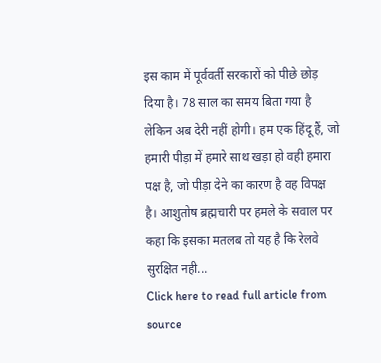इस काम में पूर्ववर्ती सरकारों को पीछे छोड़ दिया है। 78 साल का समय बिता गया है लेकिन अब देरी नहीं होगी। हम एक हिंदू हैं, जो हमारी पीड़ा में हमारे साथ खड़ा हो वही हमारा पक्ष है, जो पीड़ा देने का कारण है वह विपक्ष है। आशुतोष ब्रह्मचारी पर हमले के सवाल पर कहा कि इसका मतलब तो यह है कि रेलवे सुरक्षित नही...
Click here to read full article from source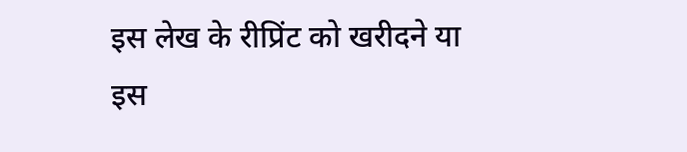इस लेख के रीप्रिंट को खरीदने या इस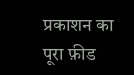प्रकाशन का पूरा फ़ीड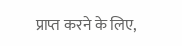प्राप्त करने के लिए,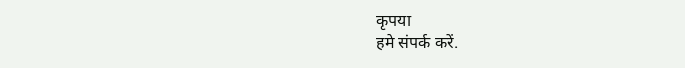कृपया
हमे संपर्क करें.